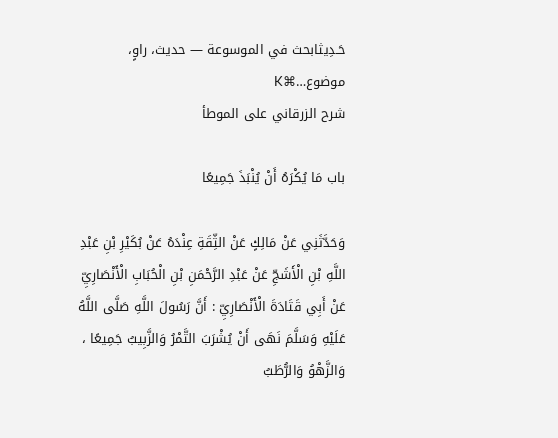حَـدِيثابحث في الموسوعة — حديث، راوٍ، موضوع…⌘K
شرح الزرقاني على الموطأ

باب مَا يُكْرَهُ أَنْ يُنْبَذَ جَمِيعًا

وَحَدَّثَنِي عَنْ مَالِكٍ عَنْ الثِّقَةِ عِنْدَهُ عَنْ بُكَيْرِ بْنِ عَبْدِ اللَّهِ بْنِ الْأَشَجِّ عَنْ عَبْدِ الرَّحْمَنِ بْنِ الْحُبَابِ الْأَنْصَارِيِّ عَنْ أَبِي قَتَادَةَ الْأَنْصَارِيِّ : أَنَّ رَسُولَ اللَّهِ صَلَّى اللَّهُ عَلَيْهِ وَسَلَّمَ نَهَى أَنْ يُشْرَبَ التَّمْرُ وَالزَّبِيبُ جَمِيعًا ، وَالزَّهْوُ وَالرُّطَبُ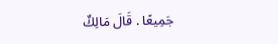جَمِيعًا . قَالَ مَالِكٌ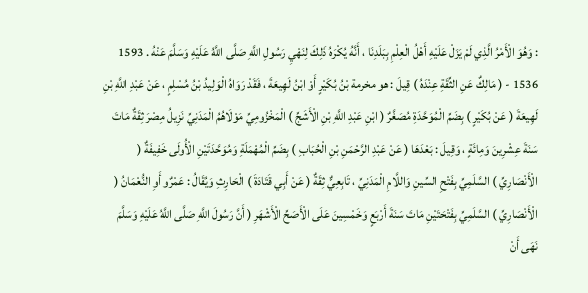: وَهُوَ الْأَمْرُ الَّذِي لَمْ يَزَلْ عَلَيْهِ أَهْلُ الْعِلْمِ بِبَلَدِنَا ، أَنَّهُ يُكْرَهُ ذَلِكَ لِنَهْيِ رَسُولِ اللَّهِ صَلَّى اللَّهُ عَلَيْهِ وَسَلَّمَ عَنْهُ . 1593 1536 - ( مَالِكٌ عَنِ الثِّقَةِ عِنْدَهُ ) قِيلَ : هو مخرمة بْنُ بُكَيْرٍ أَوْ ابْنُ لَهِيعَةَ ، فَقَدْ رَوَاهُ الْوَلِيدُ بْنُ مُسْلِمٍ ، عَنْ عَبْدِ اللَّهِ بْنِ لَهِيعَةَ ( عَنْ بُكَيْرٍ ) بِضَمِّ الْمُوَحَّدَةِ مُصَغَّرٌ ( ابْنِ عَبْدِ اللَّهِ بْنِ الْأَشَجِّ ) الْمَخْزُومِيِّ مَوْلَاهُمُ الْمَدَنِيِّ نَزِيلُ مِصْرَ ثِقَةٌ مَاتَ سَنَةَ عِشْرِينَ وَمِائَةٍ ، وَقِيلَ : بَعْدَهَا ( عَنْ عَبْدِ الرَّحْمَنِ بْنِ الْحُبَابِ ) بِضَمِّ الْمُهْمَلَةِ وَمُوَحَّدَتَيْنِ الْأُولَى خَفِيفَةٌ ( الْأَنْصَارِيِّ ) السَّلَمِيِّ بِفَتْحِ السِّينِ وَاللَّامِ الْمَدَنِيِّ ، تَابِعِيٌّ ثِقَةٌ ( عَنْ أَبِي قَتَادَةَ ) الْحَارِثِ وَيُقَالُ : عَمْرٌو أَوِ النُّعْمَانُ ( الْأَنْصَارِيِّ ) السَّلَمِيِّ بِفَتْحَتَيْنِ مَاتَ سَنَةَ أَرْبَعٍ وَخَمْسِينَ عَلَى الْأَصَحِّ الْأَشْهَرِ ( أَنَّ رَسُولَ اللَّهِ صَلَّى اللَّهُ عَلَيْهِ وَسَلَّمَ نَهَى أَنْ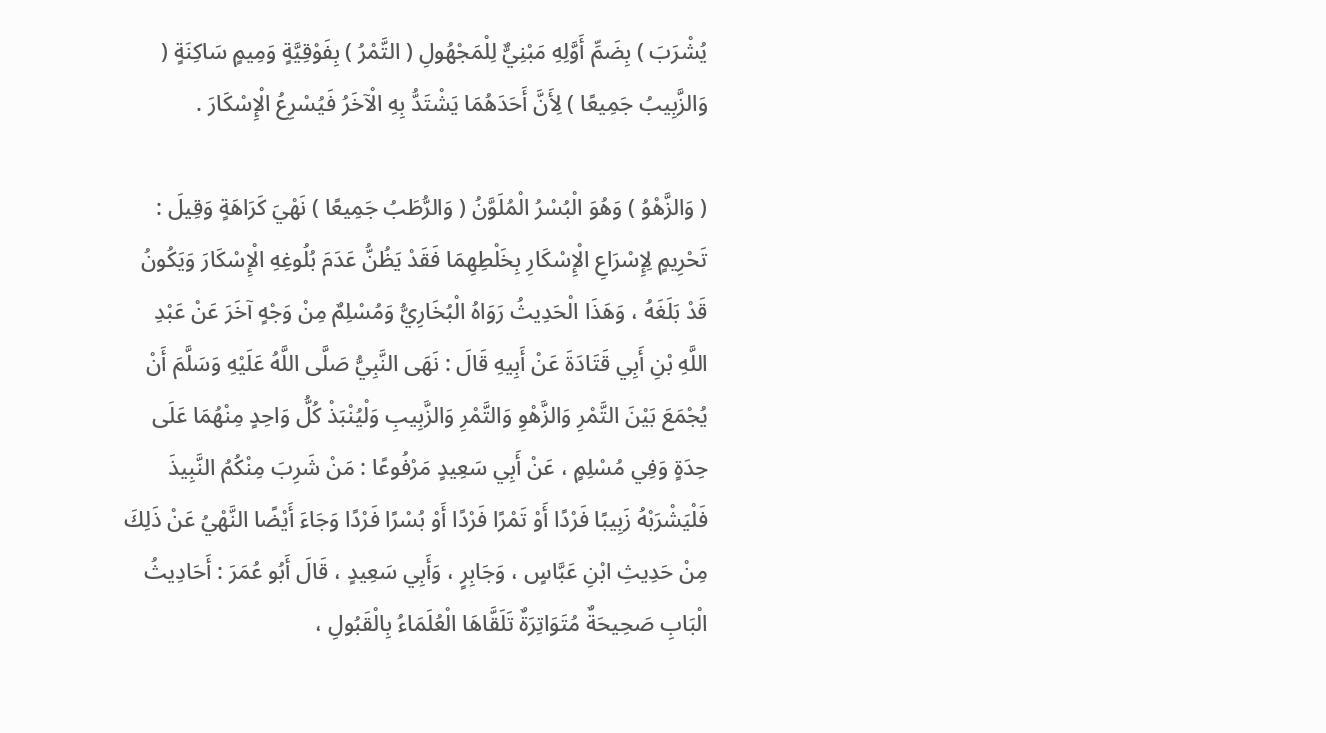يُشْرَبَ ) بِضَمِّ أَوَّلِهِ مَبْنِيٌّ لِلْمَجْهُولِ ( التَّمْرُ ) بِفَوْقِيَّةٍ وَمِيمٍ سَاكِنَةٍ ( وَالزَّبِيبُ جَمِيعًا ) لِأَنَّ أَحَدَهُمَا يَشْتَدُّ بِهِ الْآخَرُ فَيُسْرِعُ الْإِسْكَارَ .

( وَالزَّهْوُ ) وَهُوَ الْبُسْرُ الْمُلَوَّنُ ( وَالرُّطَبُ جَمِيعًا ) نَهْيَ كَرَاهَةٍ وَقِيلَ : تَحْرِيمٍ لِإِسْرَاعِ الْإِسْكَارِ بِخَلْطِهِمَا فَقَدْ يَظُنُّ عَدَمَ بُلُوغِهِ الْإِسْكَارَ وَيَكُونُ قَدْ بَلَغَهُ ، وَهَذَا الْحَدِيثُ رَوَاهُ الْبُخَارِيُّ وَمُسْلِمٌ مِنْ وَجْهٍ آخَرَ عَنْ عَبْدِ اللَّهِ بْنِ أَبِي قَتَادَةَ عَنْ أَبِيهِ قَالَ : نَهَى النَّبِيُّ صَلَّى اللَّهُ عَلَيْهِ وَسَلَّمَ أَنْ يُجْمَعَ بَيْنَ التَّمْرِ وَالزَّهْوِ وَالتَّمْرِ وَالزَّبِيبِ وَلْيُنْبَذْ كُلُّ وَاحِدٍ مِنْهُمَا عَلَى حِدَةٍ وَفِي مُسْلِمٍ ، عَنْ أَبِي سَعِيدٍ مَرْفُوعًا : مَنْ شَرِبَ مِنْكُمُ النَّبِيذَ فَلْيَشْرَبْهُ زَبِيبًا فَرْدًا أَوْ تَمْرًا فَرْدًا أَوْ بُسْرًا فَرْدًا وَجَاءَ أَيْضًا النَّهْيُ عَنْ ذَلِكَ مِنْ حَدِيثِ ابْنِ عَبَّاسٍ ، وَجَابِرٍ ، وَأَبِي سَعِيدٍ ، قَالَ أَبُو عُمَرَ : أَحَادِيثُ الْبَابِ صَحِيحَةٌ مُتَوَاتِرَةٌ تَلَقَّاهَا الْعُلَمَاءُ بِالْقَبُولِ ،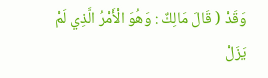وَقَدْ ( قَالَ مَالِكٌ : وَهُوَ الْأَمْرُ الَّذِي لَمْ يَزَلْ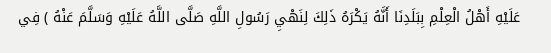عَلَيْهِ أَهْلُ الْعِلْمِ بِبَلَدِنَا أَنَّهُ يَكْرَهُ ذَلِكَ لِنَهْيِ رَسُولِ اللَّهِ صَلَّى اللَّهُ عَلَيْهِ وَسَلَّمَ عَنْهُ ) فِي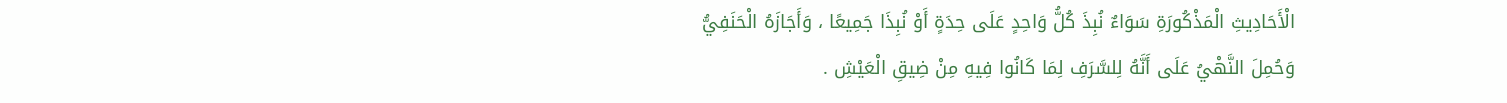الْأَحَادِيثِ الْمَذْكُورَةِ سَوَاءٌ نُبِذَ كُلُّ وَاحِدٍ عَلَى حِدَةٍ أَوْ نُبِذَا جَمِيعًا ، وَأَجَازَهُ الْحَنَفِيُّ وَحُمِلَ النَّهْيُ عَلَى أَنَّهُ لِلسَّرَفِ لِمَا كَانُوا فِيهِ مِنْ ضِيقِ الْعَيْشِ .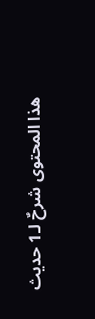هذا المحتوى شرحٌ لـ1 حديث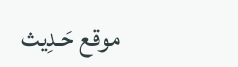موقع حَـدِيث